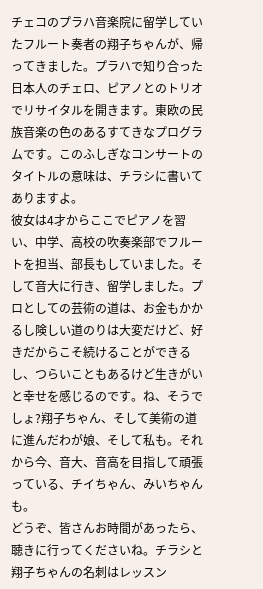チェコのプラハ音楽院に留学していたフルート奏者の翔子ちゃんが、帰ってきました。プラハで知り合った日本人のチェロ、ピアノとのトリオでリサイタルを開きます。東欧の民族音楽の色のあるすてきなプログラムです。このふしぎなコンサートのタイトルの意味は、チラシに書いてありますよ。
彼女は4才からここでピアノを習い、中学、高校の吹奏楽部でフルートを担当、部長もしていました。そして音大に行き、留学しました。プロとしての芸術の道は、お金もかかるし険しい道のりは大変だけど、好きだからこそ続けることができるし、つらいこともあるけど生きがいと幸せを感じるのです。ね、そうでしょ?翔子ちゃん、そして美術の道に進んだわが娘、そして私も。それから今、音大、音高を目指して頑張っている、チイちゃん、みいちゃんも。
どうぞ、皆さんお時間があったら、聴きに行ってくださいね。チラシと翔子ちゃんの名刺はレッスン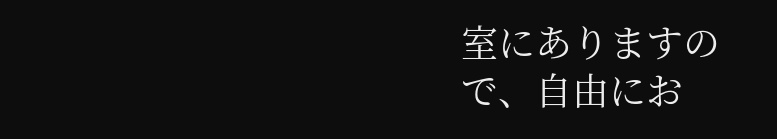室にありますので、自由にお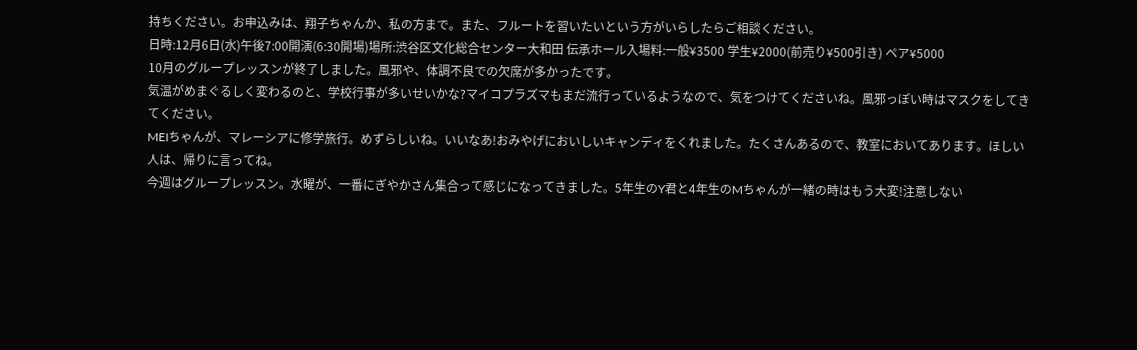持ちください。お申込みは、翔子ちゃんか、私の方まで。また、フルートを習いたいという方がいらしたらご相談ください。
日時:12月6日(水)午後7:00開演(6:30開場)場所:渋谷区文化総合センター大和田 伝承ホール入場料:一般¥3500 学生¥2000(前売り¥500引き) ペア¥5000
10月のグループレッスンが終了しました。風邪や、体調不良での欠席が多かったです。
気温がめまぐるしく変わるのと、学校行事が多いせいかな?マイコプラズマもまだ流行っているようなので、気をつけてくださいね。風邪っぽい時はマスクをしてきてください。
MEIちゃんが、マレーシアに修学旅行。めずらしいね。いいなあ!おみやげにおいしいキャンディをくれました。たくさんあるので、教室においてあります。ほしい人は、帰りに言ってね。
今週はグループレッスン。水曜が、一番にぎやかさん集合って感じになってきました。5年生のY君と4年生のMちゃんが一緒の時はもう大変!注意しない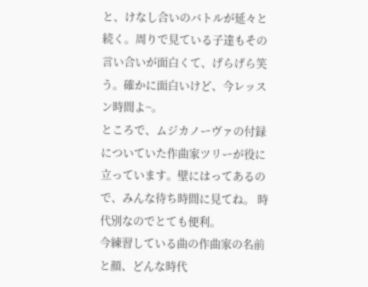と、けなし合いのバトルが延々と続く。周りで見ている子達もその言い合いが面白くて、げらげら笑う。確かに面白いけど、今レッスン時間よ~。
ところで、ムジカノーヴァの付録についていた作曲家ツリーが役に立っています。壁にはってあるので、みんな待ち時間に見てね。 時代別なのでとても便利。
今練習している曲の作曲家の名前と顔、どんな時代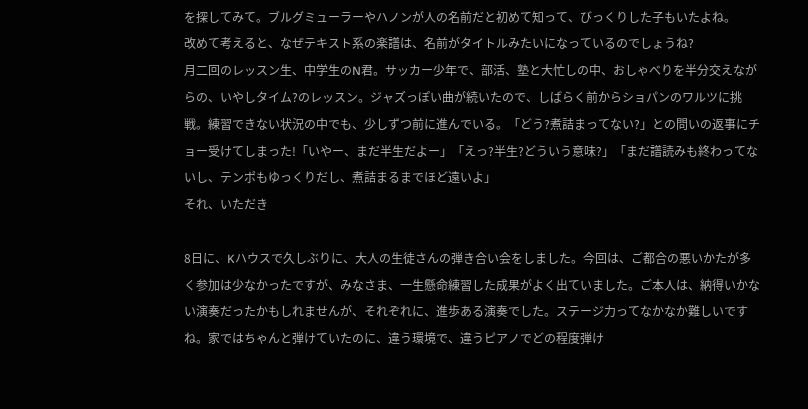を探してみて。ブルグミューラーやハノンが人の名前だと初めて知って、びっくりした子もいたよね。
改めて考えると、なぜテキスト系の楽譜は、名前がタイトルみたいになっているのでしょうね?
月二回のレッスン生、中学生のN君。サッカー少年で、部活、塾と大忙しの中、おしゃべりを半分交えながらの、いやしタイム?のレッスン。ジャズっぽい曲が続いたので、しばらく前からショパンのワルツに挑戦。練習できない状況の中でも、少しずつ前に進んでいる。「どう?煮詰まってない?」との問いの返事にチョー受けてしまった!「いやー、まだ半生だよー」「えっ?半生?どういう意味?」「まだ譜読みも終わってないし、テンポもゆっくりだし、煮詰まるまでほど遠いよ」
それ、いただき

8日に、Kハウスで久しぶりに、大人の生徒さんの弾き合い会をしました。今回は、ご都合の悪いかたが多く参加は少なかったですが、みなさま、一生懸命練習した成果がよく出ていました。ご本人は、納得いかない演奏だったかもしれませんが、それぞれに、進歩ある演奏でした。ステージ力ってなかなか難しいですね。家ではちゃんと弾けていたのに、違う環境で、違うピアノでどの程度弾け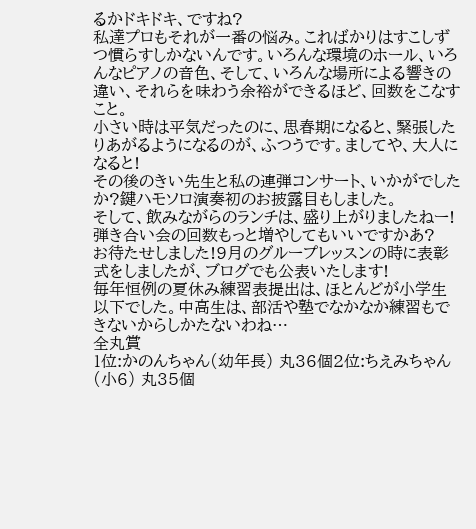るかドキドキ、ですね?
私達プロもそれが一番の悩み。こればかりはすこしずつ慣らすしかないんです。いろんな環境のホール、いろんなピアノの音色、そして、いろんな場所による響きの違い、それらを味わう余裕ができるほど、回数をこなすこと。
小さい時は平気だったのに、思春期になると、緊張したりあがるようになるのが、ふつうです。ましてや、大人になると!
その後のきい先生と私の連弾コンサート、いかがでしたか?鍵ハモソロ演奏初のお披露目もしました。
そして、飲みながらのランチは、盛り上がりましたねー!弾き合い会の回数もっと増やしてもいいですかあ?
お待たせしました!9月のグループレッスンの時に表彰式をしましたが、ブログでも公表いたします!
毎年恒例の夏休み練習表提出は、ほとんどが小学生以下でした。中高生は、部活や塾でなかなか練習もできないからしかたないわね…
全丸賞
1位:かのんちゃん(幼年長) 丸36個2位:ちえみちゃん(小6) 丸35個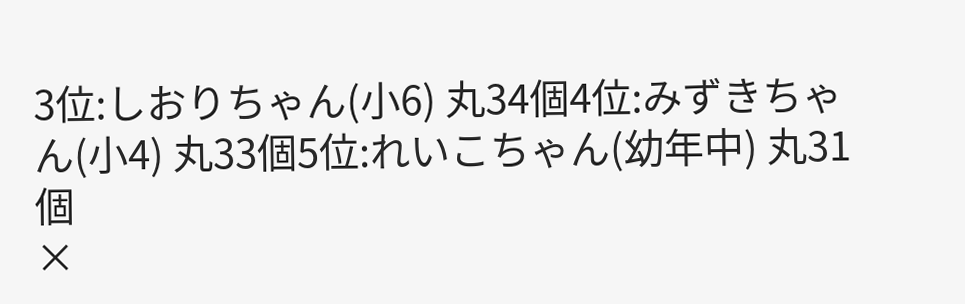3位:しおりちゃん(小6) 丸34個4位:みずきちゃん(小4) 丸33個5位:れいこちゃん(幼年中) 丸31個
×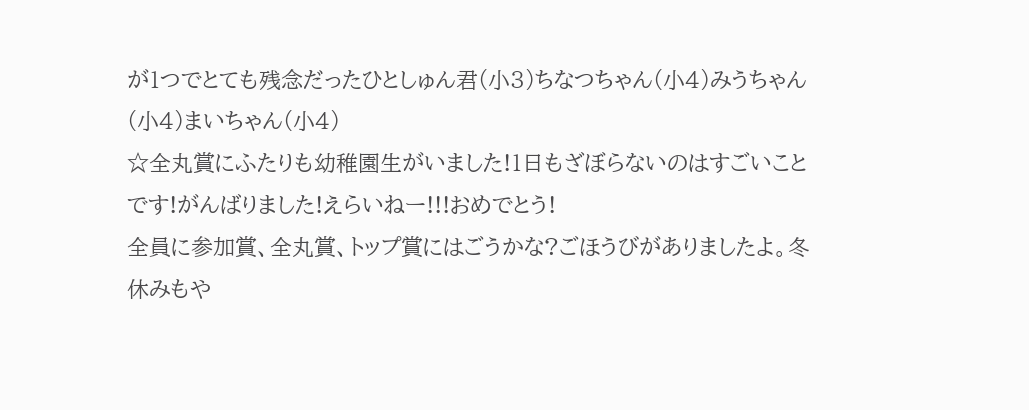が1つでとても残念だったひとしゅん君(小3)ちなつちゃん(小4)みうちゃん(小4)まいちゃん(小4)
☆全丸賞にふたりも幼稚園生がいました!1日もざぼらないのはすごいことです!がんばりました!えらいねー!!!おめでとう!
全員に参加賞、全丸賞、トップ賞にはごうかな?ごほうびがありましたよ。冬休みもや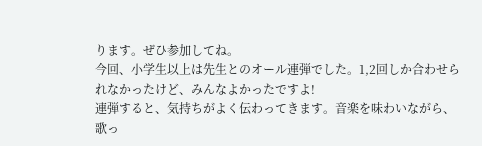ります。ぜひ参加してね。
今回、小学生以上は先生とのオール連弾でした。1,2回しか合わせられなかったけど、みんなよかったですよ!
連弾すると、気持ちがよく伝わってきます。音楽を味わいながら、歌っ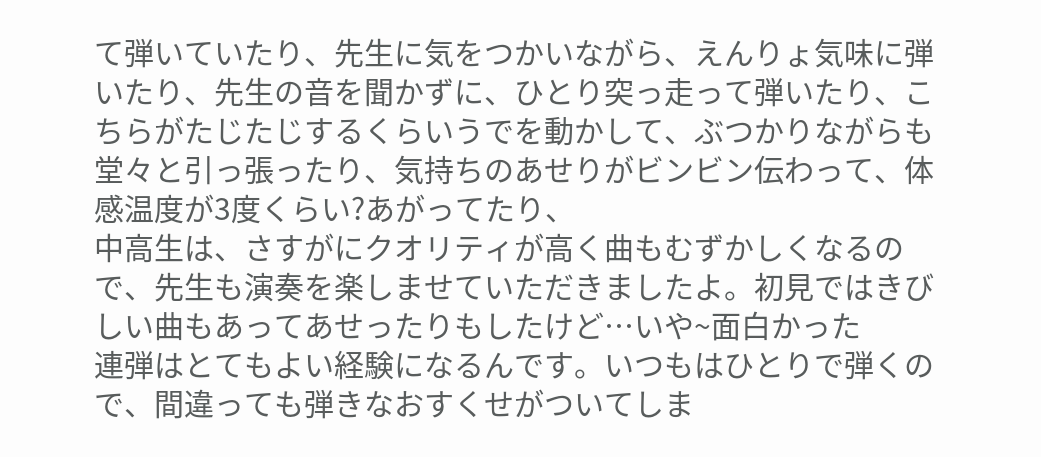て弾いていたり、先生に気をつかいながら、えんりょ気味に弾いたり、先生の音を聞かずに、ひとり突っ走って弾いたり、こちらがたじたじするくらいうでを動かして、ぶつかりながらも堂々と引っ張ったり、気持ちのあせりがビンビン伝わって、体感温度が3度くらい?あがってたり、
中高生は、さすがにクオリティが高く曲もむずかしくなるので、先生も演奏を楽しませていただきましたよ。初見ではきびしい曲もあってあせったりもしたけど…いや~面白かった
連弾はとてもよい経験になるんです。いつもはひとりで弾くので、間違っても弾きなおすくせがついてしま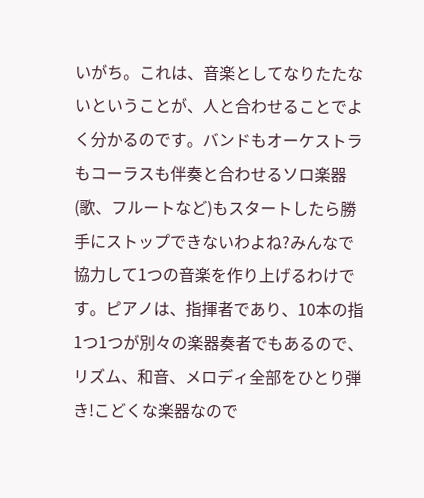いがち。これは、音楽としてなりたたないということが、人と合わせることでよく分かるのです。バンドもオーケストラもコーラスも伴奏と合わせるソロ楽器(歌、フルートなど)もスタートしたら勝手にストップできないわよね?みんなで協力して1つの音楽を作り上げるわけです。ピアノは、指揮者であり、10本の指1つ1つが別々の楽器奏者でもあるので、リズム、和音、メロディ全部をひとり弾き!こどくな楽器なので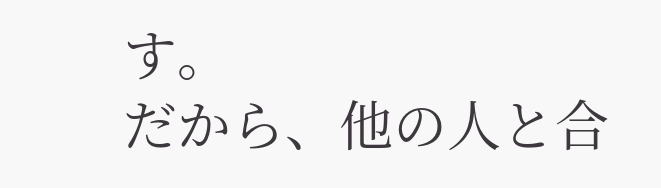す。
だから、他の人と合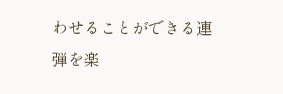わせることができる連弾を楽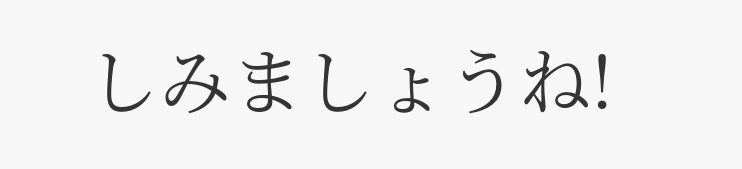しみましょうね!